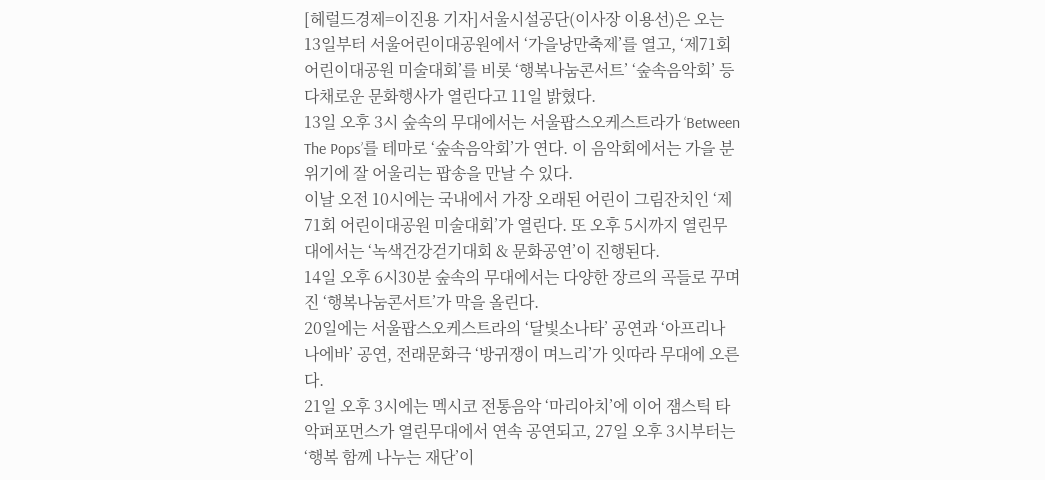[헤럴드경제=이진용 기자]서울시설공단(이사장 이용선)은 오는 13일부터 서울어린이대공원에서 ‘가을낭만축제’를 열고, ‘제71회 어린이대공원 미술대회’를 비롯 ‘행복나눔콘서트’ ‘숲속음악회’ 등 다채로운 문화행사가 열린다고 11일 밝혔다.
13일 오후 3시 숲속의 무대에서는 서울팝스오케스트라가 ‘Between The Pops’를 테마로 ‘숲속음악회’가 연다. 이 음악회에서는 가을 분위기에 잘 어울리는 팝송을 만날 수 있다.
이날 오전 10시에는 국내에서 가장 오래된 어린이 그림잔치인 ‘제 71회 어린이대공원 미술대회’가 열린다. 또 오후 5시까지 열린무대에서는 ‘녹색건강걷기대회 & 문화공연’이 진행된다.
14일 오후 6시30분 숲속의 무대에서는 다양한 장르의 곡들로 꾸며진 ‘행복나눔콘서트’가 막을 올린다.
20일에는 서울팝스오케스트라의 ‘달빛소나타’ 공연과 ‘아프리나 나에바’ 공연, 전래문화극 ‘방귀쟁이 며느리’가 잇따라 무대에 오른다.
21일 오후 3시에는 멕시코 전통음악 ‘마리아치’에 이어 잼스틱 타악퍼포먼스가 열린무대에서 연속 공연되고, 27일 오후 3시부터는 ‘행복 함께 나누는 재단’이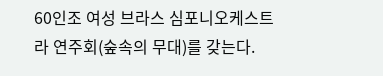60인조 여성 브라스 심포니오케스트라 연주회(숲속의 무대)를 갖는다.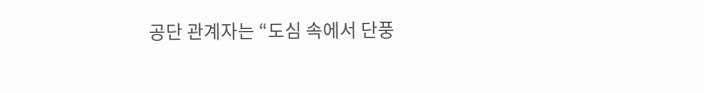공단 관계자는 “도심 속에서 단풍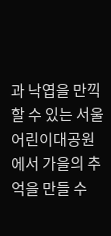과 낙엽을 만끽할 수 있는 서울어린이대공원에서 가을의 추억을 만들 수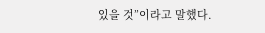있을 것”이라고 말했다.